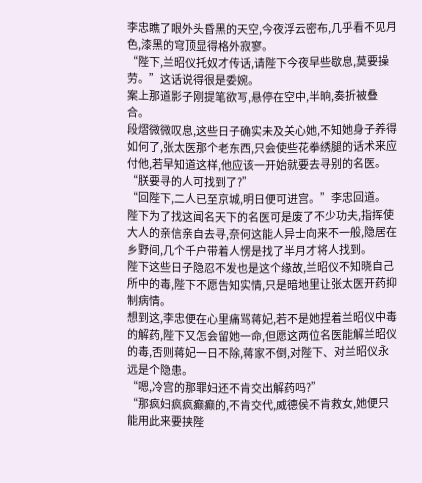李忠瞧了眼外头昏黑的天空,今夜浮云密布,几乎看不见月色,漆黑的穹顶显得格外寂寥。
“陛下,兰昭仪托奴才传话,请陛下今夜早些歇息,莫要操劳。”这话说得很是委婉。
案上那道影子刚提笔欲写,悬停在空中,半晌,奏折被叠合。
段熠微微叹息,这些日子确实未及关心她,不知她身子养得如何了,张太医那个老东西,只会使些花拳绣腿的话术来应付他,若早知道这样,他应该一开始就要去寻别的名医。
“朕要寻的人可找到了?”
“回陛下,二人已至京城,明日便可进宫。”李忠回道。
陛下为了找这闻名天下的名医可是废了不少功夫,指挥使大人的亲信亲自去寻,奈何这能人异士向来不一般,隐居在乡野间,几个千户带着人愣是找了半月才将人找到。
陛下这些日子隐忍不发也是这个缘故,兰昭仪不知晓自己所中的毒,陛下不愿告知实情,只是暗地里让张太医开药抑制病情。
想到这,李忠便在心里痛骂蒋妃,若不是她捏着兰昭仪中毒的解药,陛下又怎会留她一命,但愿这两位名医能解兰昭仪的毒,否则蒋妃一日不除,蒋家不倒,对陛下、对兰昭仪永远是个隐患。
“嗯,冷宫的那罪妇还不肯交出解药吗?”
“那疯妇疯疯癫癫的,不肯交代,威德侯不肯救女,她便只能用此来要挟陛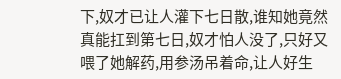下,奴才已让人灌下七日散,谁知她竟然真能扛到第七日,奴才怕人没了,只好又喂了她解药,用参汤吊着命,让人好生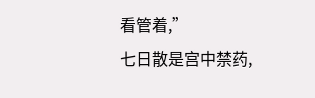看管着,”
七日散是宫中禁药,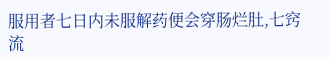服用者七日内未服解药便会穿肠烂肚,七窍流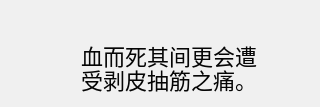血而死其间更会遭受剥皮抽筋之痛。